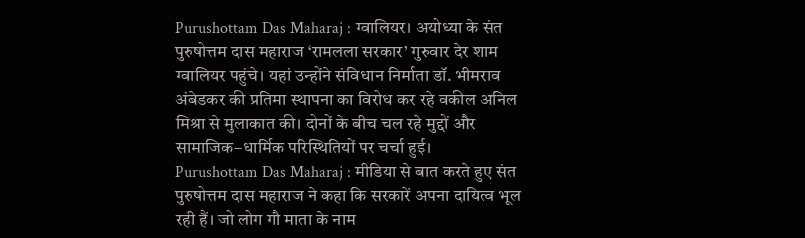Purushottam Das Maharaj : ग्वालियर। अयोध्या के संत पुरुषोत्तम दास महाराज ‘रामलला सरकार’ गुरुवार देर शाम ग्वालियर पहुंचे। यहां उन्होंने संविधान निर्माता डॉ. भीमराव अंबेडकर की प्रतिमा स्थापना का विरोध कर रहे वकील अनिल मिश्रा से मुलाकात की। दोनों के बीच चल रहे मुद्दों और सामाजिक–धार्मिक परिस्थितियों पर चर्चा हुई।
Purushottam Das Maharaj : मीडिया से बात करते हुए संत पुरुषोत्तम दास महाराज ने कहा कि सरकारें अपना दायित्व भूल रही हैं। जो लोग गौ माता के नाम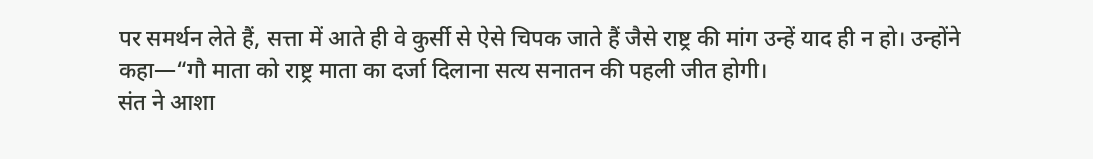पर समर्थन लेते हैं, सत्ता में आते ही वे कुर्सी से ऐसे चिपक जाते हैं जैसे राष्ट्र की मांग उन्हें याद ही न हो। उन्होंने कहा—“गौ माता को राष्ट्र माता का दर्जा दिलाना सत्य सनातन की पहली जीत होगी।
संत ने आशा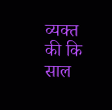व्यक्त की कि साल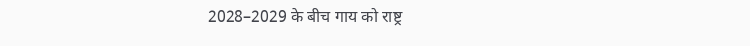2028–2029 के बीच गाय को राष्ट्र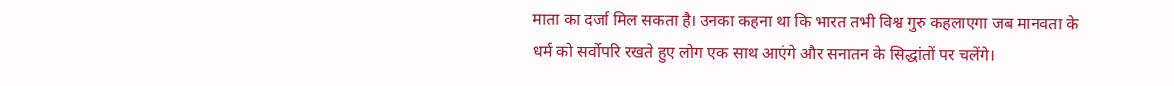माता का दर्जा मिल सकता है। उनका कहना था कि भारत तभी विश्व गुरु कहलाएगा जब मानवता के धर्म को सर्वोपरि रखते हुए लोग एक साथ आएंगे और सनातन के सिद्धांतों पर चलेंगे।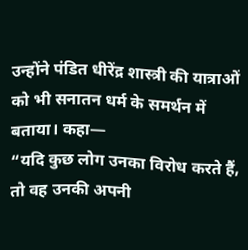उन्होंने पंडित धीरेंद्र शास्त्री की यात्राओं को भी सनातन धर्म के समर्थन में बताया। कहा—
“यदि कुछ लोग उनका विरोध करते हैं, तो वह उनकी अपनी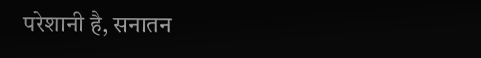परेशानी है, सनातन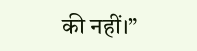की नहीं।”